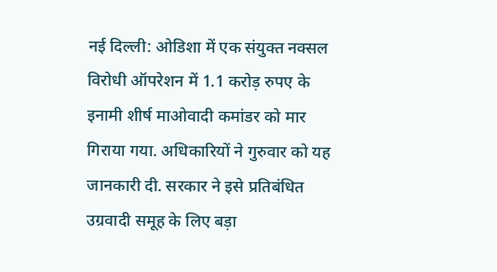नई दिल्ली: ओडिशा में एक संयुक्त नक्सल विरोधी ऑपरेशन में 1.1 करोड़ रुपए के इनामी शीर्ष माओवादी कमांडर को मार गिराया गया. अधिकारियों ने गुरुवार को यह जानकारी दी. सरकार ने इसे प्रतिबंधित उग्रवादी समूह के लिए बड़ा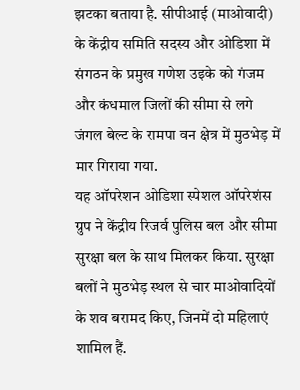झटका बताया है. सीपीआई (माओवादी) के केंद्रीय समिति सदस्य और ओडिशा में संगठन के प्रमुख गणेश उइके को गंजम और कंधमाल जिलों की सीमा से लगे जंगल बेल्ट के रामपा वन क्षेत्र में मुठभेड़ में मार गिराया गया.
यह ऑपरेशन ओडिशा स्पेशल ऑपरेशंस ग्रुप ने केंद्रीय रिजर्व पुलिस बल और सीमा सुरक्षा बल के साथ मिलकर किया. सुरक्षा बलों ने मुठभेड़ स्थल से चार माओवादियों के शव बरामद किए, जिनमें दो महिलाएं शामिल हैं.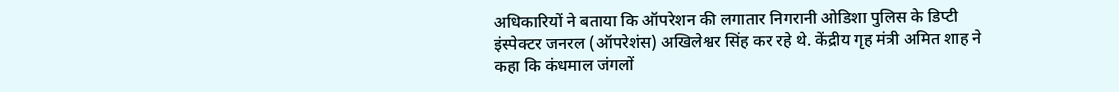अधिकारियों ने बताया कि ऑपरेशन की लगातार निगरानी ओडिशा पुलिस के डिप्टी इंस्पेक्टर जनरल (ऑपरेशंस) अखिलेश्वर सिंह कर रहे थे. केंद्रीय गृह मंत्री अमित शाह ने कहा कि कंधमाल जंगलों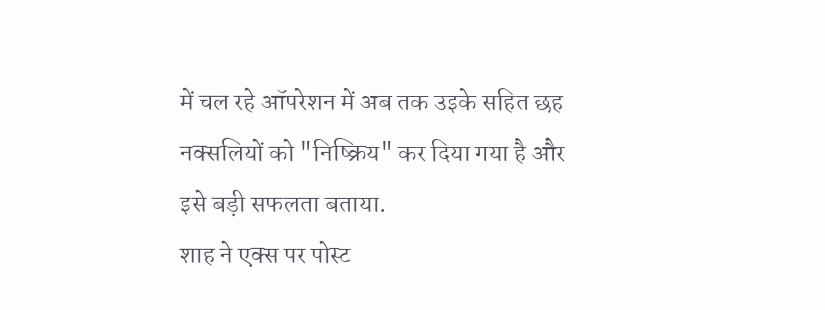में चल रहे ऑपरेशन में अब तक उइके सहित छह नक्सलियों को "निष्क्रिय" कर दिया गया है और इसे बड़ी सफलता बताया.
शाह ने एक्स पर पोस्ट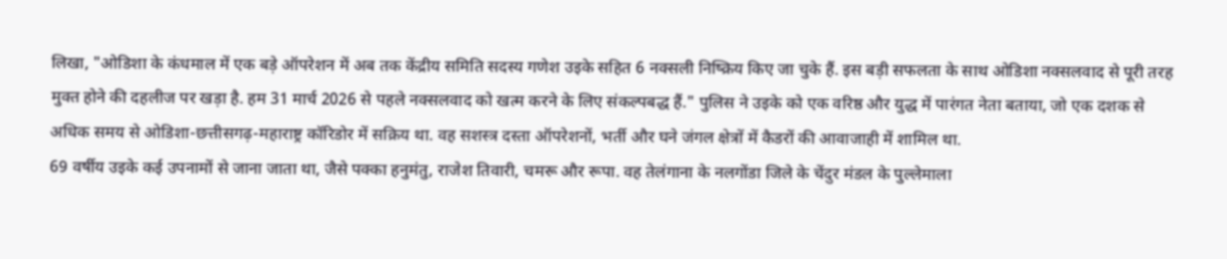लिखा, "ओडिशा के कंधमाल में एक बड़े ऑपरेशन में अब तक केंद्रीय समिति सदस्य गणेश उइके सहित 6 नक्सली निष्क्रिय किए जा चुके हैं. इस बड़ी सफलता के साथ ओडिशा नक्सलवाद से पूरी तरह मुक्त होने की दहलीज पर खड़ा है. हम 31 मार्च 2026 से पहले नक्सलवाद को खत्म करने के लिए संकल्पबद्ध हैं." पुलिस ने उइके को एक वरिष्ठ और युद्ध में पारंगत नेता बताया, जो एक दशक से अधिक समय से ओडिशा-छत्तीसगढ़-महाराष्ट्र कॉरिडोर में सक्रिय था. वह सशस्त्र दस्ता ऑपरेशनों, भर्ती और घने जंगल क्षेत्रों में कैडरों की आवाजाही में शामिल था.
69 वर्षीय उइके कई उपनामों से जाना जाता था, जैसे पक्का हनुमंतु, राजेश तिवारी, चमरू और रूपा. वह तेलंगाना के नलगोंडा जिले के चेंदुर मंडल के पुल्लेमाला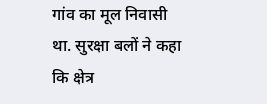गांव का मूल निवासी था. सुरक्षा बलों ने कहा कि क्षेत्र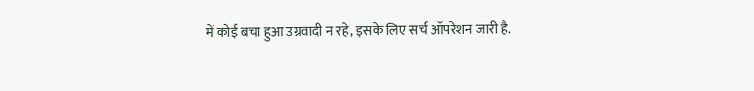में कोई बचा हुआ उग्रवादी न रहे, इसके लिए सर्च ऑपरेशन जारी है.